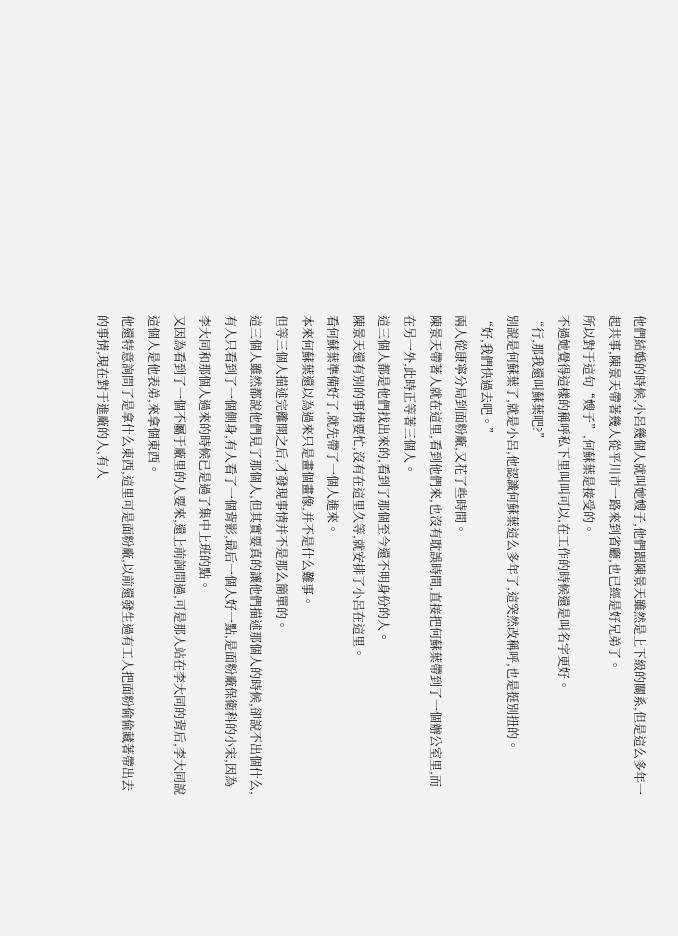他們結婚的時候,小呂幾個人就叫她嫂子,他們跟陳景天雖然是上下級的關系,但是這么多年一起共事,陳景天帶著幾人從平川市一路來到省廳,也已經是好兄弟了。
所以對于這句“嫂子”,何蘇葉是接受的。
不過她覺得這樣的稱呼私下里叫叫可以,在工作的時候還是叫名字更好。
“行,那我還叫蘇葉吧?”
別說是何蘇葉了,就是小呂,他認識何蘇葉這么多年了,這突然改稱呼,也是挺別扭的。
“好,我們快過去吧。”
兩人從康寧分局到面粉廠,又花了些時間。
陳景天帶著人就在這里,看到他們來,也沒有耽誤時間,直接把何蘇葉帶到了一個辦公室里,而在另一外,此時正等著三個人。
這三個人都是他們找出來的,看到了那個至今還不明身份的人。
陳景天還有別的事情要忙,沒有在這里久等,就安排了小呂在這里。
看何蘇葉準備好了,就先帶了一個人進來。
本來何蘇葉還以為過來只是畫個畫像,并不是什么難事。
但等三個人描述完離開之后,才發現事情并不是那么簡單的。
這三個人雖然都說他們見了那個人,但其實要真的讓他們描述那個人的時候,卻說不出個什么,有人只看到了一個側身,有人看了一個背影,最后一個人好一點,是面粉廠保衛科的小宋,因為李大同和那個人過來的時候已是過了集中上班的點。
又因為看到了一個不屬于廠里的人要來,還上前詢問過,可是那人站在李大同的背后,李大同說這個人是他表弟,來拿個東西。
他還特意詢問了是拿什么東西,這里可是面粉廠,以前還發生過有工人把面粉偷偷藏著帶出去的事情,現在對于進廠的人,有人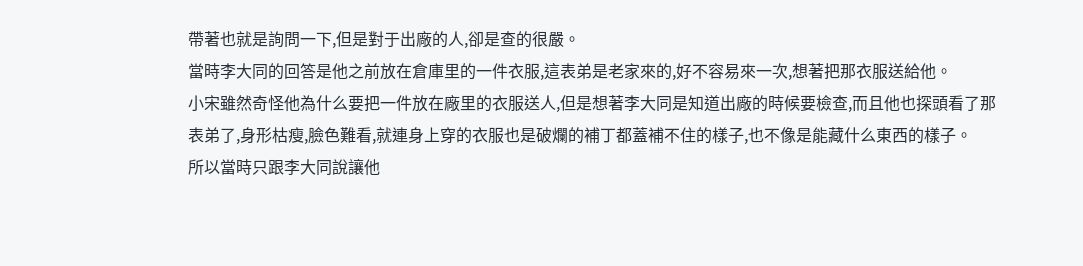帶著也就是詢問一下,但是對于出廠的人,卻是查的很嚴。
當時李大同的回答是他之前放在倉庫里的一件衣服,這表弟是老家來的,好不容易來一次,想著把那衣服送給他。
小宋雖然奇怪他為什么要把一件放在廠里的衣服送人,但是想著李大同是知道出廠的時候要檢查,而且他也探頭看了那表弟了,身形枯瘦,臉色難看,就連身上穿的衣服也是破爛的補丁都蓋補不住的樣子,也不像是能藏什么東西的樣子。
所以當時只跟李大同說讓他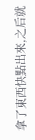拿了東西快點出來,之后就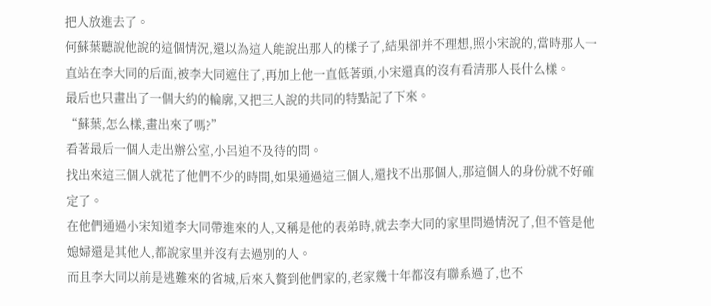把人放進去了。
何蘇葉聽說他說的這個情況,還以為這人能說出那人的樣子了,結果卻并不理想,照小宋說的,當時那人一直站在李大同的后面,被李大同遮住了,再加上他一直低著頭,小宋還真的沒有看清那人長什么樣。
最后也只畫出了一個大約的輪廓,又把三人說的共同的特點記了下來。
“蘇葉,怎么樣,畫出來了嗎?”
看著最后一個人走出辦公室,小呂迫不及待的問。
找出來這三個人就花了他們不少的時間,如果通過這三個人,還找不出那個人,那這個人的身份就不好確定了。
在他們通過小宋知道李大同帶進來的人,又稱是他的表弟時,就去李大同的家里問過情況了,但不管是他媳婦還是其他人,都說家里并沒有去過別的人。
而且李大同以前是逃難來的省城,后來入贅到他們家的,老家幾十年都沒有聯系過了,也不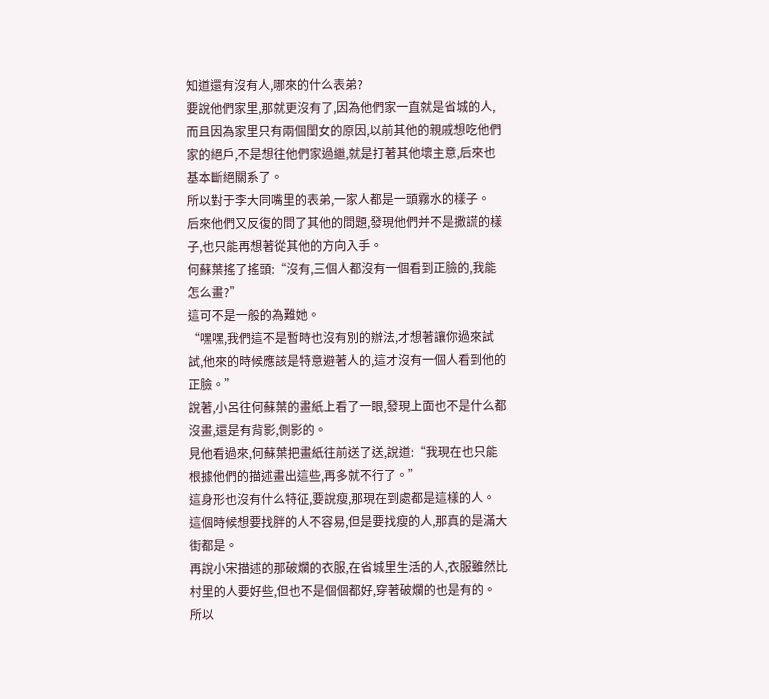知道還有沒有人,哪來的什么表弟?
要說他們家里,那就更沒有了,因為他們家一直就是省城的人,而且因為家里只有兩個閨女的原因,以前其他的親戚想吃他們家的絕戶,不是想往他們家過繼,就是打著其他壞主意,后來也基本斷絕關系了。
所以對于李大同嘴里的表弟,一家人都是一頭霧水的樣子。
后來他們又反復的問了其他的問題,發現他們并不是撒謊的樣子,也只能再想著從其他的方向入手。
何蘇葉搖了搖頭:“沒有,三個人都沒有一個看到正臉的,我能怎么畫?”
這可不是一般的為難她。
“嘿嘿,我們這不是暫時也沒有別的辦法,才想著讓你過來試試,他來的時候應該是特意避著人的,這才沒有一個人看到他的正臉。”
說著,小呂往何蘇葉的畫紙上看了一眼,發現上面也不是什么都沒畫,還是有背影,側影的。
見他看過來,何蘇葉把畫紙往前送了送,說道:“我現在也只能根據他們的描述畫出這些,再多就不行了。”
這身形也沒有什么特征,要說瘦,那現在到處都是這樣的人。
這個時候想要找胖的人不容易,但是要找瘦的人,那真的是滿大街都是。
再說小宋描述的那破爛的衣服,在省城里生活的人,衣服雖然比村里的人要好些,但也不是個個都好,穿著破爛的也是有的。
所以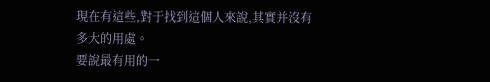現在有這些,對于找到這個人來說,其實并沒有多大的用處。
要說最有用的一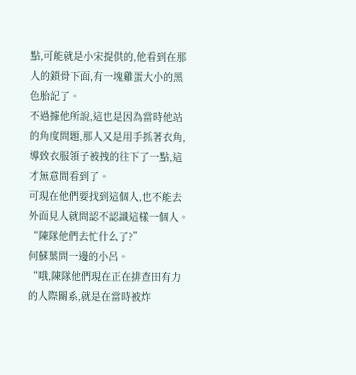點,可能就是小宋提供的,他看到在那人的鎖骨下面,有一塊雞蛋大小的黑色胎記了。
不過據他所說,這也是因為當時他站的角度問題,那人又是用手抓著衣角,導致衣服領子被拽的往下了一點,這才無意間看到了。
可現在他們要找到這個人,也不能去外面見人就問認不認識這樣一個人。
“陳隊他們去忙什么了?”
何蘇葉問一邊的小呂。
“哦,陳隊他們現在正在排查田有力的人際關系,就是在當時被炸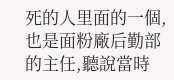死的人里面的一個,也是面粉廠后勤部的主任,聽說當時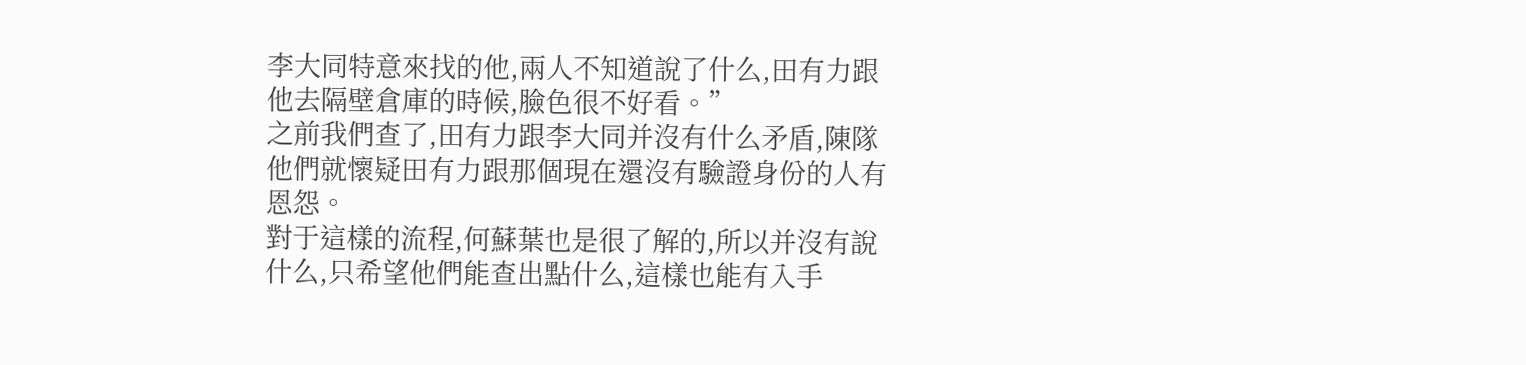李大同特意來找的他,兩人不知道說了什么,田有力跟他去隔壁倉庫的時候,臉色很不好看。”
之前我們查了,田有力跟李大同并沒有什么矛盾,陳隊他們就懷疑田有力跟那個現在還沒有驗證身份的人有恩怨。
對于這樣的流程,何蘇葉也是很了解的,所以并沒有說什么,只希望他們能查出點什么,這樣也能有入手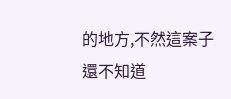的地方,不然這案子還不知道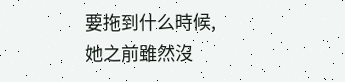要拖到什么時候,
她之前雖然沒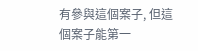有參與這個案子, 但這個案子能第一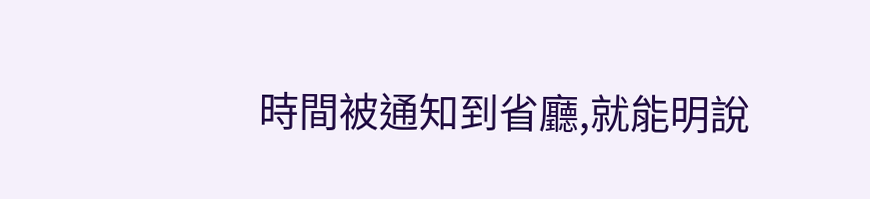時間被通知到省廳,就能明說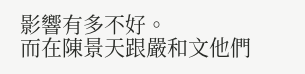影響有多不好。
而在陳景天跟嚴和文他們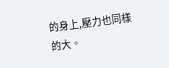的身上,壓力也同樣的大。